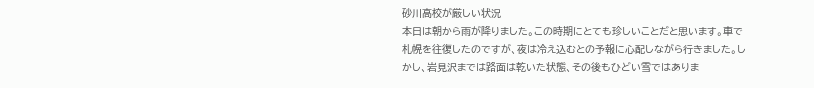砂川高校が厳しい状況
本日は朝から雨が降りました。この時期にとても珍しいことだと思います。車で札幌を往復したのですが、夜は冷え込むとの予報に心配しながら行きました。しかし、岩見沢までは路面は乾いた状態、その後もひどい雪ではありま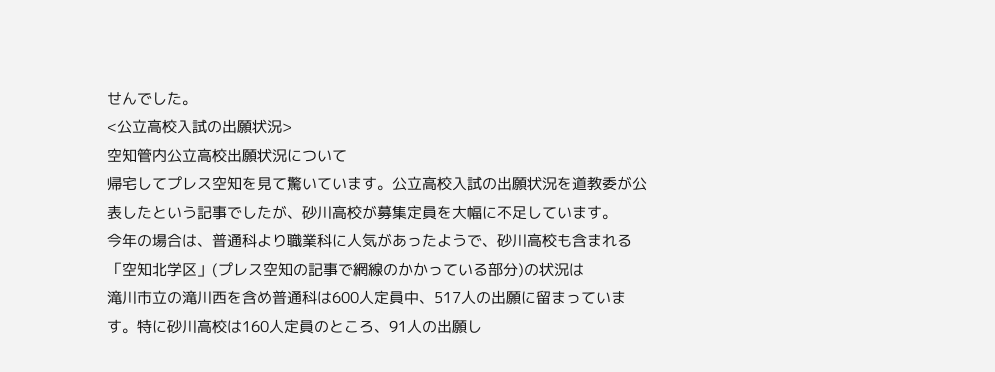せんでした。
<公立高校入試の出願状況>
空知管内公立高校出願状況について
帰宅してプレス空知を見て驚いています。公立高校入試の出願状況を道教委が公表したという記事でしたが、砂川高校が募集定員を大幅に不足しています。
今年の場合は、普通科より職業科に人気があったようで、砂川高校も含まれる「空知北学区」(プレス空知の記事で網線のかかっている部分)の状況は
滝川市立の滝川西を含め普通科は600人定員中、517人の出願に留まっています。特に砂川高校は160人定員のところ、91人の出願し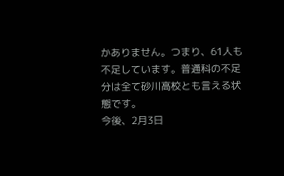かありません。つまり、61人も不足しています。普通科の不足分は全て砂川高校とも言える状態です。
今後、2月3日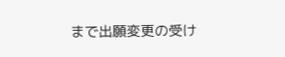まで出願変更の受け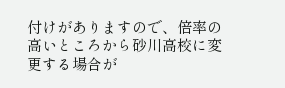付けがありますので、倍率の高いところから砂川高校に変更する場合が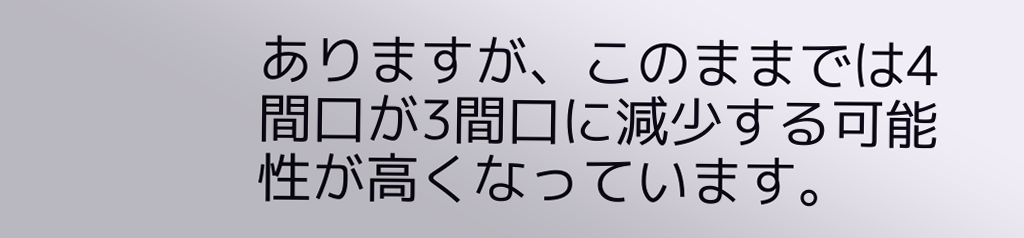ありますが、このままでは4間口が3間口に減少する可能性が高くなっています。